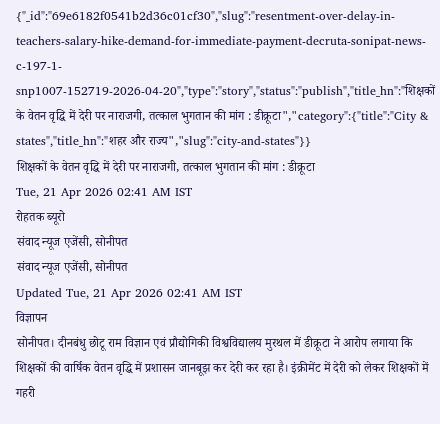{"_id":"69e6182f0541b2d36c01cf30","slug":"resentment-over-delay-in-teachers-salary-hike-demand-for-immediate-payment-decruta-sonipat-news-c-197-1-snp1007-152719-2026-04-20","type":"story","status":"publish","title_hn":"शिक्षकों के वेतन वृद्धि में देरी पर नाराजगी, तत्काल भुगतान की मांग : डीक्रूटा","category":{"title":"City & states","title_hn":"शहर और राज्य","slug":"city-and-states"}}
शिक्षकों के वेतन वृद्धि में देरी पर नाराजगी, तत्काल भुगतान की मांग : डीक्रूटा
Tue, 21 Apr 2026 02:41 AM IST
रोहतक ब्यूरो
संवाद न्यूज एजेंसी, सोनीपत
संवाद न्यूज एजेंसी, सोनीपत
Updated Tue, 21 Apr 2026 02:41 AM IST
विज्ञापन
सोनीपत। दीनबंधु छोटू राम विज्ञान एवं प्रौद्योगिकी विश्वविद्यालय मुरथल में डीक्रूटा ने आरोप लगाया कि शिक्षकों की वार्षिक वेतन वृद्धि में प्रशासन जानबूझ कर देरी कर रहा है। इंक्रीमेंट में देरी को लेकर शिक्षकों में गहरी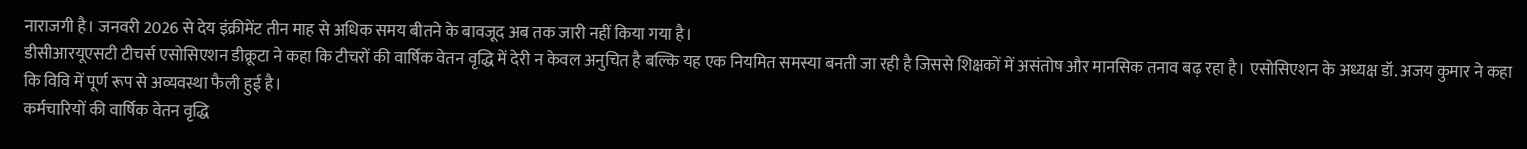नाराजगी है। जनवरी 2026 से देय इंक्रीमेंट तीन माह से अधिक समय बीतने के बावजूद अब तक जारी नहीं किया गया है।
डीसीआरयूएसटी टीचर्स एसोसिएशन डीक्रूटा ने कहा कि टीचरों की वार्षिक वेतन वृद्धि में देरी न केवल अनुचित है बल्कि यह एक नियमित समस्या बनती जा रही है जिससे शिक्षकों में असंतोष और मानसिक तनाव बढ़ रहा है। एसोसिएशन के अध्यक्ष डॉ. अजय कुमार ने कहा कि विवि में पूर्ण रूप से अव्यवस्था फैली हुई है।
कर्मचारियों की वार्षिक वेतन वृद्धि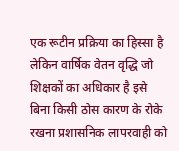एक रूटीन प्रक्रिया का हिस्सा है लेकिन वार्षिक वेतन वृद्धि जो शिक्षकों का अधिकार है इसे बिना किसी ठोस कारण के रोके रखना प्रशासनिक लापरवाही को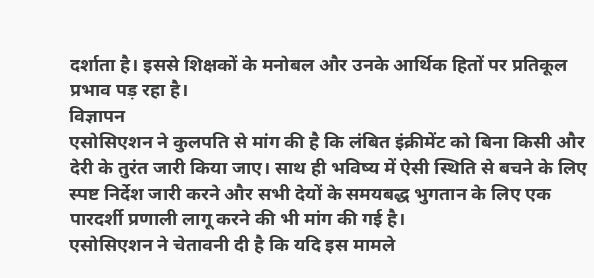दर्शाता है। इससे शिक्षकों के मनोबल और उनके आर्थिक हितों पर प्रतिकूल प्रभाव पड़ रहा है।
विज्ञापन
एसोसिएशन ने कुलपति से मांग की है कि लंबित इंक्रीमेंट को बिना किसी और देरी के तुरंत जारी किया जाए। साथ ही भविष्य में ऐसी स्थिति से बचने के लिए स्पष्ट निर्देश जारी करने और सभी देयों के समयबद्ध भुगतान के लिए एक पारदर्शी प्रणाली लागू करने की भी मांग की गई है।
एसोसिएशन ने चेतावनी दी है कि यदि इस मामले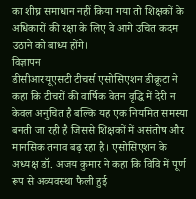का शीघ्र समाधान नहीं किया गया तो शिक्षकों के अधिकारों की रक्षा के लिए वे आगे उचित कदम उठाने को बाध्य होंगे।
विज्ञापन
डीसीआरयूएसटी टीचर्स एसोसिएशन डीक्रूटा ने कहा कि टीचरों की वार्षिक वेतन वृद्धि में देरी न केवल अनुचित है बल्कि यह एक नियमित समस्या बनती जा रही है जिससे शिक्षकों में असंतोष और मानसिक तनाव बढ़ रहा है। एसोसिएशन के अध्यक्ष डॉ. अजय कुमार ने कहा कि विवि में पूर्ण रूप से अव्यवस्था फैली हुई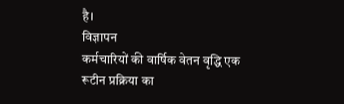है।
विज्ञापन
कर्मचारियों की वार्षिक वेतन वृद्धि एक रूटीन प्रक्रिया का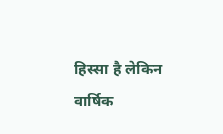हिस्सा है लेकिन वार्षिक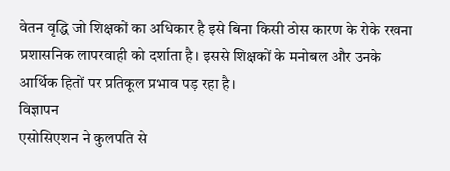वेतन वृद्धि जो शिक्षकों का अधिकार है इसे बिना किसी ठोस कारण के रोके रखना प्रशासनिक लापरवाही को दर्शाता है। इससे शिक्षकों के मनोबल और उनके आर्थिक हितों पर प्रतिकूल प्रभाव पड़ रहा है।
विज्ञापन
एसोसिएशन ने कुलपति से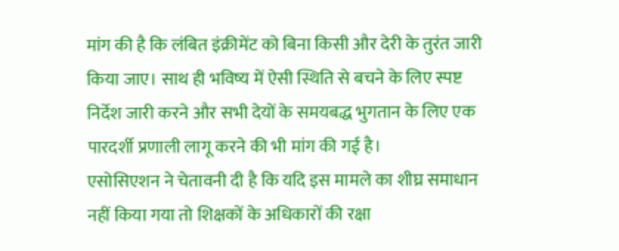मांग की है कि लंबित इंक्रीमेंट को बिना किसी और देरी के तुरंत जारी किया जाए। साथ ही भविष्य में ऐसी स्थिति से बचने के लिए स्पष्ट निर्देश जारी करने और सभी देयों के समयबद्ध भुगतान के लिए एक पारदर्शी प्रणाली लागू करने की भी मांग की गई है।
एसोसिएशन ने चेतावनी दी है कि यदि इस मामले का शीघ्र समाधान नहीं किया गया तो शिक्षकों के अधिकारों की रक्षा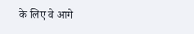के लिए वे आगे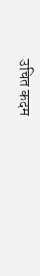उचित कदम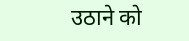उठाने को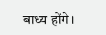बाध्य होंगे।